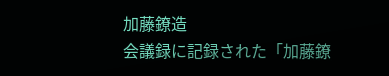加藤鐐造
会議録に記録された「加藤鐐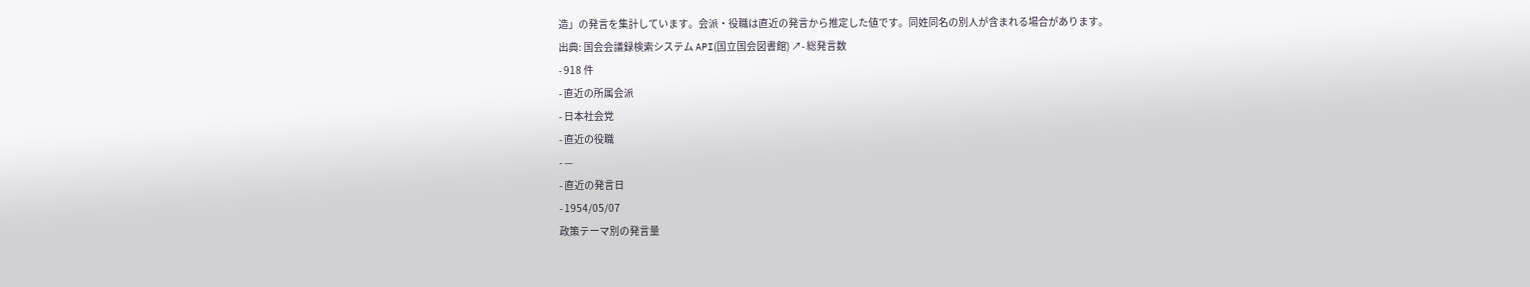造」の発言を集計しています。会派・役職は直近の発言から推定した値です。同姓同名の別人が含まれる場合があります。
出典: 国会会議録検索システム API(国立国会図書館) ↗- 総発言数
- 918 件
- 直近の所属会派
- 日本社会党
- 直近の役職
- —
- 直近の発言日
- 1954/05/07
政策テーマ別の発言量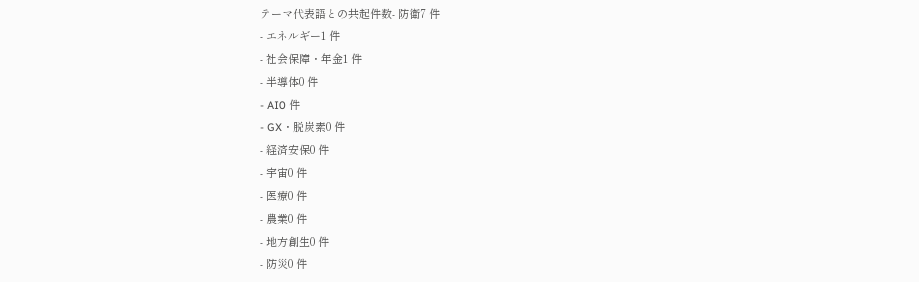テーマ代表語との共起件数- 防衛7 件
- エネルギー1 件
- 社会保障・年金1 件
- 半導体0 件
- AI0 件
- GX・脱炭素0 件
- 経済安保0 件
- 宇宙0 件
- 医療0 件
- 農業0 件
- 地方創生0 件
- 防災0 件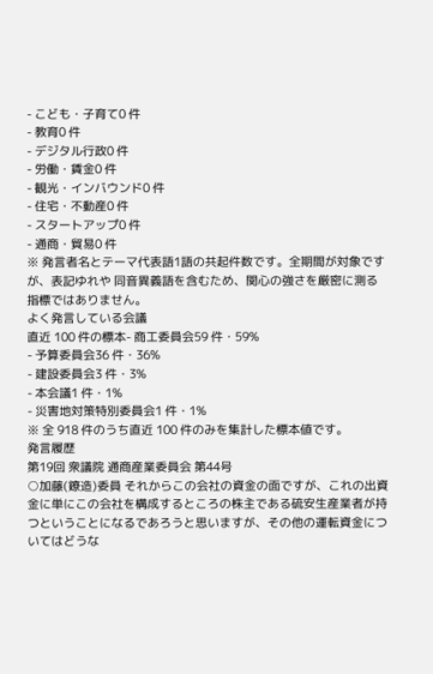- こども・子育て0 件
- 教育0 件
- デジタル行政0 件
- 労働・賃金0 件
- 観光・インバウンド0 件
- 住宅・不動産0 件
- スタートアップ0 件
- 通商・貿易0 件
※ 発言者名とテーマ代表語1語の共起件数です。全期間が対象ですが、表記ゆれや 同音異義語を含むため、関心の強さを厳密に測る指標ではありません。
よく発言している会議
直近 100 件の標本- 商工委員会59 件・59%
- 予算委員会36 件・36%
- 建設委員会3 件・3%
- 本会議1 件・1%
- 災害地対策特別委員会1 件・1%
※ 全 918 件のうち直近 100 件のみを集計した標本値です。
発言履歴
第19回 衆議院 通商産業委員会 第44号
○加藤(鐐造)委員 それからこの会社の資金の面ですが、これの出資金に単にこの会社を構成するところの株主である硫安生産業者が持つということになるであろうと思いますが、その他の運転資金についてはどうな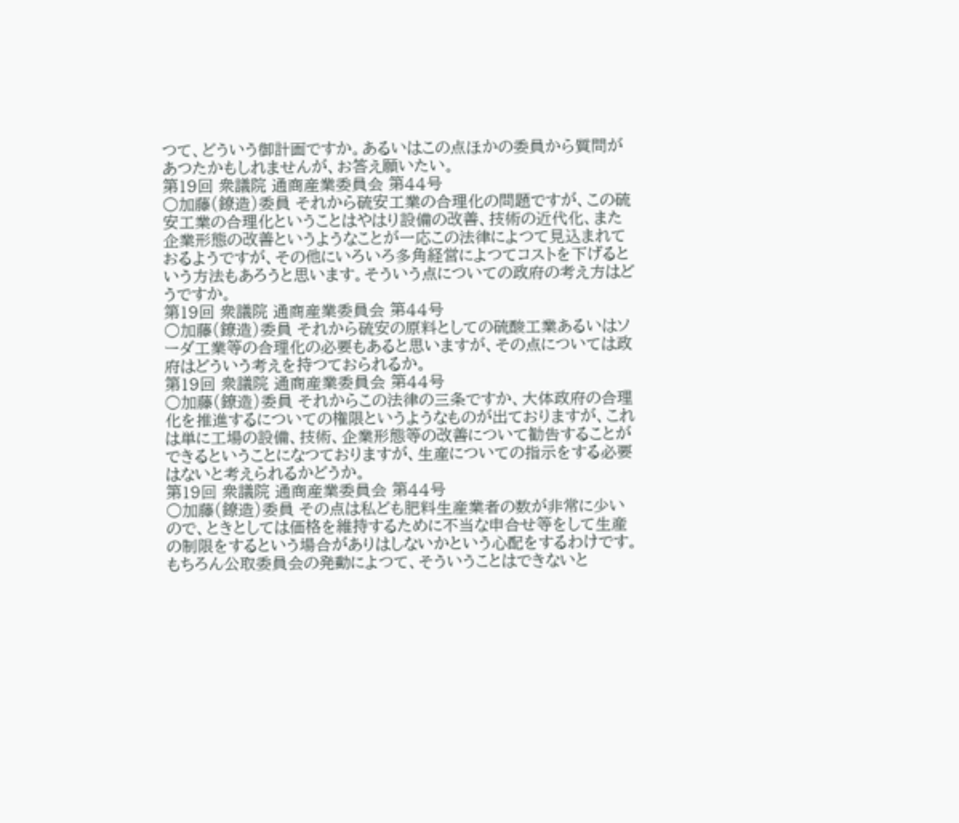つて、どういう御計画ですか。あるいはこの点ほかの委員から質問があつたかもしれませんが、お答え願いたい。
第19回 衆議院 通商産業委員会 第44号
○加藤(鐐造)委員 それから硫安工業の合理化の問題ですが、この硫安工業の合理化ということはやはり設備の改善、技術の近代化、また企業形態の改善というようなことが一応この法律によつて見込まれておるようですが、その他にいろいろ多角経営によつてコストを下げるという方法もあろうと思います。そういう点についての政府の考え方はどうですか。
第19回 衆議院 通商産業委員会 第44号
○加藤(鐐造)委員 それから硫安の原料としての硫酸工業あるいはソーダ工業等の合理化の必要もあると思いますが、その点については政府はどういう考えを持つておられるか。
第19回 衆議院 通商産業委員会 第44号
○加藤(鐐造)委員 それからこの法律の三条ですか、大体政府の合理化を推進するについての権限というようなものが出ておりますが、これは単に工場の設備、技術、企業形態等の改善について勧告することができるということになつておりますが、生産についての指示をする必要はないと考えられるかどうか。
第19回 衆議院 通商産業委員会 第44号
○加藤(鐐造)委員 その点は私ども肥料生産業者の数が非常に少いので、ときとしては価格を維持するために不当な申合せ等をして生産の制限をするという場合がありはしないかという心配をするわけです。もちろん公取委員会の発動によつて、そういうことはできないと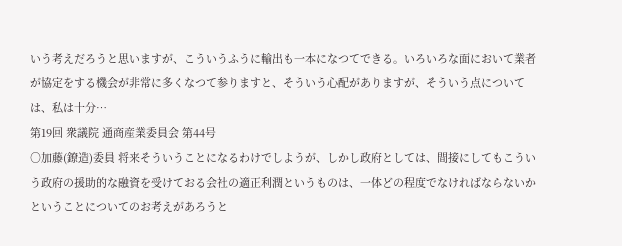いう考えだろうと思いますが、こういうふうに輸出も一本になつてできる。いろいろな面において業者が協定をする機会が非常に多くなつて参りますと、そういう心配がありますが、そういう点については、私は十分…
第19回 衆議院 通商産業委員会 第44号
○加藤(鐐造)委員 将来そういうことになるわけでしようが、しかし政府としては、間接にしてもこういう政府の援助的な融資を受けておる会社の適正利潤というものは、一体どの程度でなければならないかということについてのお考えがあろうと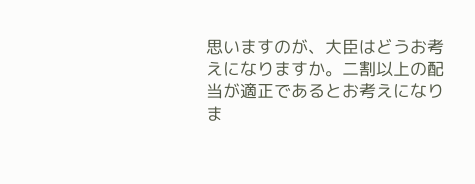思いますのが、大臣はどうお考えになりますか。二割以上の配当が適正であるとお考えになりま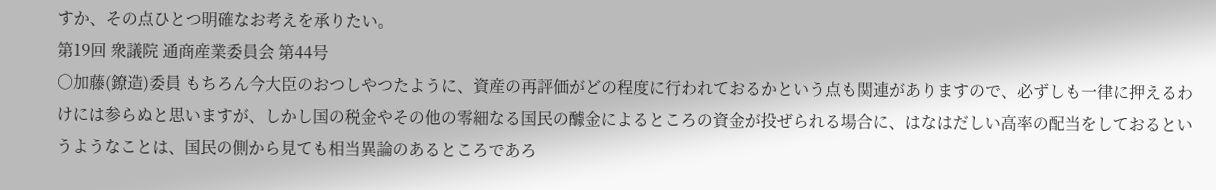すか、その点ひとつ明確なお考えを承りたい。
第19回 衆議院 通商産業委員会 第44号
○加藤(鐐造)委員 もちろん今大臣のおつしやつたように、資産の再評価がどの程度に行われておるかという点も関連がありますので、必ずしも一律に押えるわけには参らぬと思いますが、しかし国の税金やその他の零細なる国民の醵金によるところの資金が投ぜられる場合に、はなはだしい高率の配当をしておるというようなことは、国民の側から見ても相当異論のあるところであろ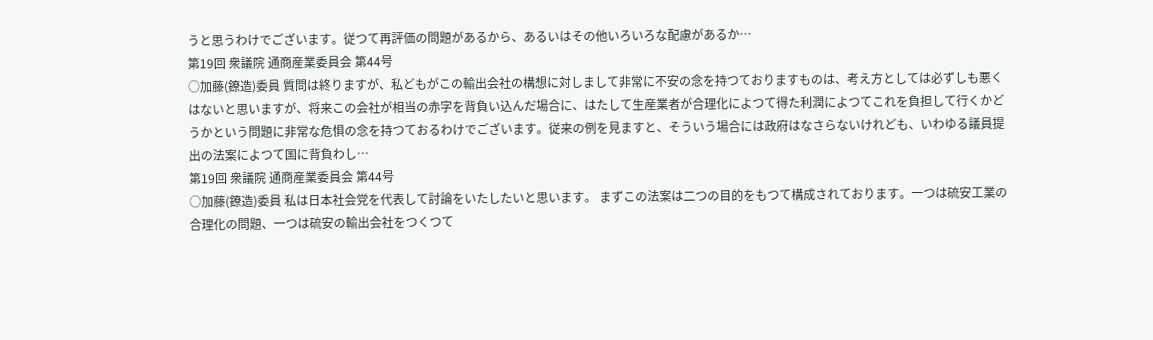うと思うわけでございます。従つて再評価の問題があるから、あるいはその他いろいろな配慮があるか…
第19回 衆議院 通商産業委員会 第44号
○加藤(鐐造)委員 質問は終りますが、私どもがこの輸出会社の構想に対しまして非常に不安の念を持つておりますものは、考え方としては必ずしも悪くはないと思いますが、将来この会社が相当の赤字を背負い込んだ場合に、はたして生産業者が合理化によつて得た利潤によつてこれを負担して行くかどうかという問題に非常な危惧の念を持つておるわけでございます。従来の例を見ますと、そういう場合には政府はなさらないけれども、いわゆる議員提出の法案によつて国に背負わし…
第19回 衆議院 通商産業委員会 第44号
○加藤(鐐造)委員 私は日本社会党を代表して討論をいたしたいと思います。 まずこの法案は二つの目的をもつて構成されております。一つは硫安工業の合理化の問題、一つは硫安の輸出会社をつくつて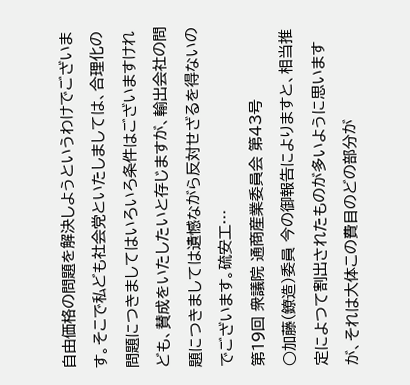自由価格の問題を解決しようというわけでございます。そこで私ども社会党といたしましては、合理化の問題につきましてはいろいろ条件はございますけれども、賛成をいたしたいと存じますが、輸出会社の問題につきましては遺憾ながら反対せざるを得ないのでございます。硫安工…
第19回 衆議院 通商産業委員会 第43号
○加藤(鐐造)委員 今の御報告によりますと、相当推定によつて割出されたものが多いように思いますが、それは大体この費目のどの部分が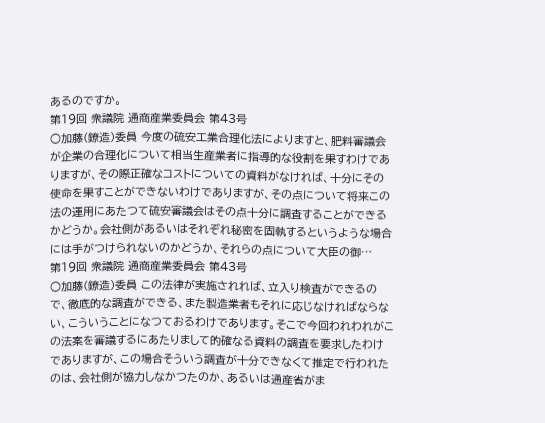あるのですか。
第19回 衆議院 通商産業委員会 第43号
○加藤(鐐造)委員 今度の硫安工業合理化法によりますと、肥料審議会が企業の合理化について相当生産業者に指導的な役割を果すわけでありますが、その際正確なコストについての資料がなければ、十分にその使命を果すことができないわけでありますが、その点について将来この法の運用にあたつて硫安審議会はその点十分に調査することができるかどうか。会社側があるいはそれぞれ秘密を固執するというような場合には手がつけられないのかどうか、それらの点について大臣の御…
第19回 衆議院 通商産業委員会 第43号
○加藤(鐐造)委員 この法律が実施されれば、立入り検査ができるので、徹底的な調査ができる、また製造業者もそれに応じなければならない、こういうことになつておるわけであります。そこで今回われわれがこの法案を審議するにあたりまして的確なる資料の調査を要求したわけでありますが、この場合そういう調査が十分できなくて推定で行われたのは、会社側が協力しなかつたのか、あるいは通産省がま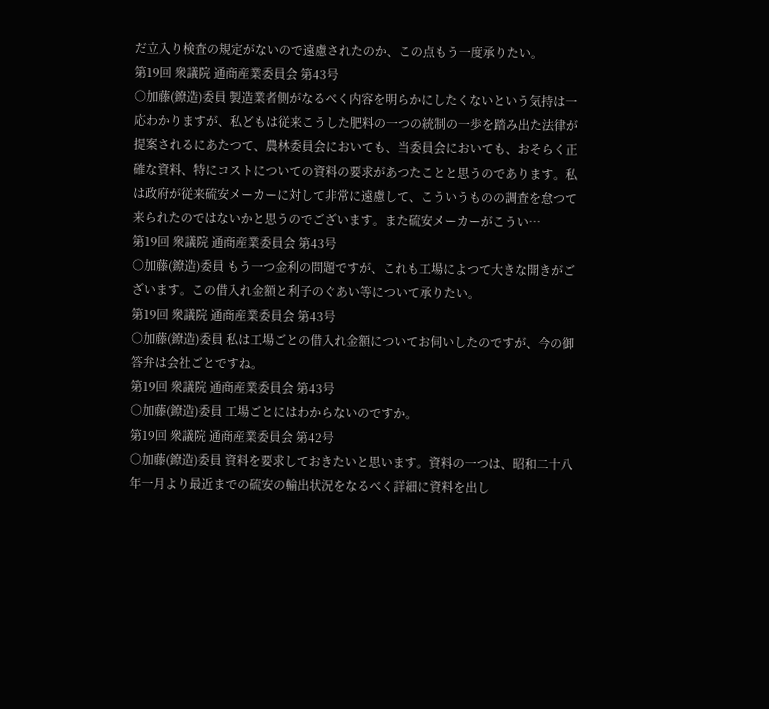だ立入り検査の規定がないので遠慮されたのか、この点もう一度承りたい。
第19回 衆議院 通商産業委員会 第43号
○加藤(鐐造)委員 製造業者側がなるべく内容を明らかにしたくないという気持は一応わかりますが、私どもは従来こうした肥料の一つの統制の一歩を踏み出た法律が提案されるにあたつて、農林委員会においても、当委員会においても、おそらく正確な資料、特にコストについての資料の要求があつたことと思うのであります。私は政府が従来硫安メーカーに対して非常に遠慮して、こういうものの調査を怠つて来られたのではないかと思うのでございます。また硫安メーカーがこうい…
第19回 衆議院 通商産業委員会 第43号
○加藤(鐐造)委員 もう一つ金利の問題ですが、これも工場によつて大きな開きがございます。この借入れ金額と利子のぐあい等について承りたい。
第19回 衆議院 通商産業委員会 第43号
○加藤(鐐造)委員 私は工場ごとの借入れ金額についてお伺いしたのですが、今の御答弁は会社ごとですね。
第19回 衆議院 通商産業委員会 第43号
○加藤(鐐造)委員 工場ごとにはわからないのですか。
第19回 衆議院 通商産業委員会 第42号
○加藤(鐐造)委員 資料を要求しておきたいと思います。資料の一つは、昭和二十八年一月より最近までの硫安の輸出状況をなるべく詳細に資料を出し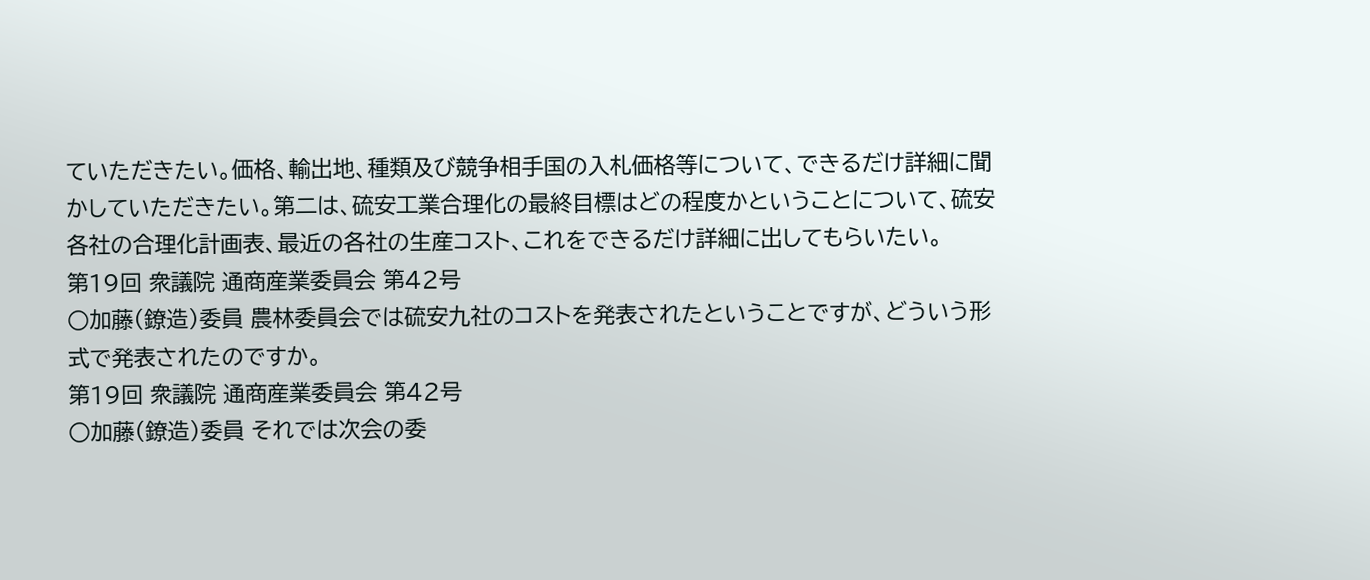ていただきたい。価格、輸出地、種類及び競争相手国の入札価格等について、できるだけ詳細に聞かしていただきたい。第二は、硫安工業合理化の最終目標はどの程度かということについて、硫安各社の合理化計画表、最近の各社の生産コスト、これをできるだけ詳細に出してもらいたい。
第19回 衆議院 通商産業委員会 第42号
○加藤(鐐造)委員 農林委員会では硫安九社のコストを発表されたということですが、どういう形式で発表されたのですか。
第19回 衆議院 通商産業委員会 第42号
○加藤(鐐造)委員 それでは次会の委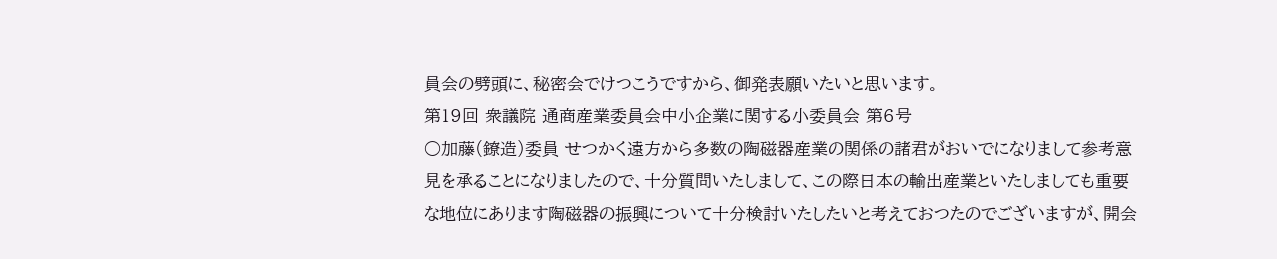員会の劈頭に、秘密会でけつこうですから、御発表願いたいと思います。
第19回 衆議院 通商産業委員会中小企業に関する小委員会 第6号
○加藤(鐐造)委員 せつかく遠方から多数の陶磁器産業の関係の諸君がおいでになりまして参考意見を承ることになりましたので、十分質問いたしまして、この際日本の輸出産業といたしましても重要な地位にあります陶磁器の振興について十分検討いたしたいと考えておつたのでございますが、開会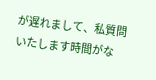が遅れまして、私質問いたします時間がな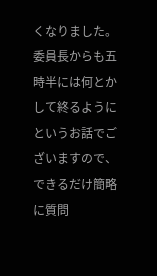くなりました。委員長からも五時半には何とかして終るようにというお話でございますので、できるだけ簡略に質問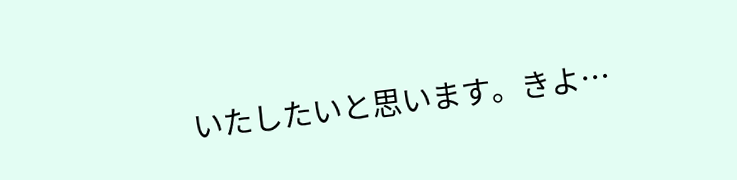いたしたいと思います。きよ…